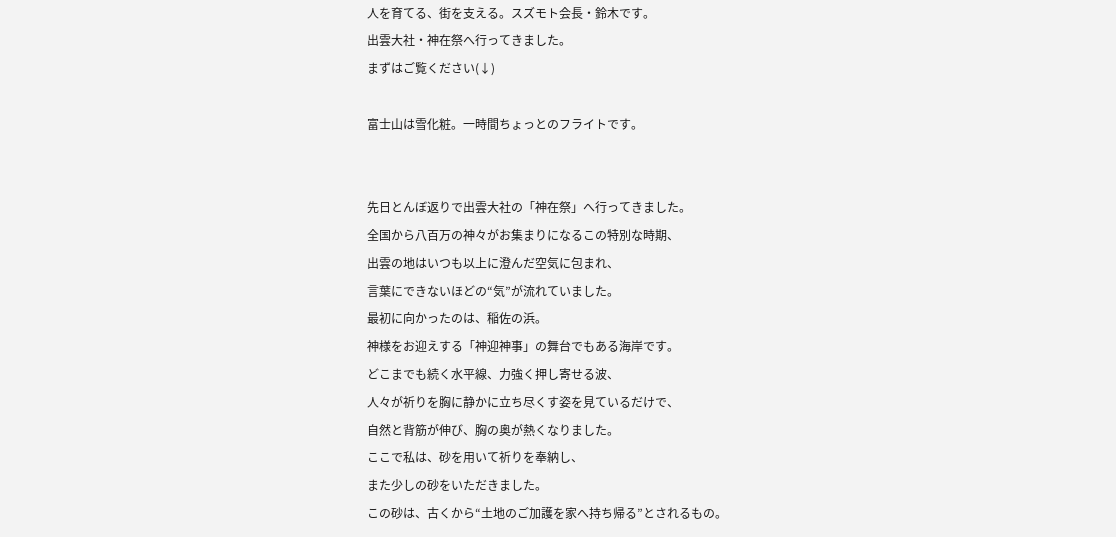人を育てる、街を支える。スズモト会長・鈴木です。
出雲大社・神在祭へ行ってきました。
まずはご覧ください(↓)

富士山は雪化粧。一時間ちょっとのフライトです。


先日とんぼ返りで出雲大社の「神在祭」へ行ってきました。
全国から八百万の神々がお集まりになるこの特別な時期、
出雲の地はいつも以上に澄んだ空気に包まれ、
言葉にできないほどの“気”が流れていました。
最初に向かったのは、稲佐の浜。
神様をお迎えする「神迎神事」の舞台でもある海岸です。
どこまでも続く水平線、力強く押し寄せる波、
人々が祈りを胸に静かに立ち尽くす姿を見ているだけで、
自然と背筋が伸び、胸の奥が熱くなりました。
ここで私は、砂を用いて祈りを奉納し、
また少しの砂をいただきました。
この砂は、古くから“土地のご加護を家へ持ち帰る”とされるもの。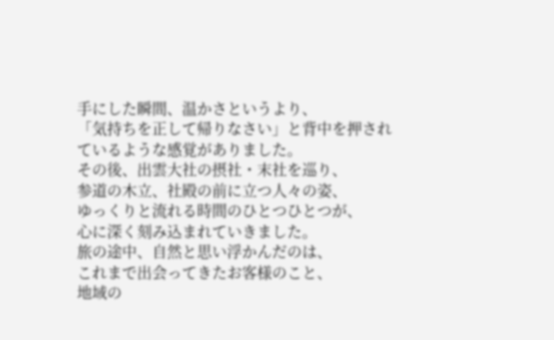手にした瞬間、温かさというより、
「気持ちを正して帰りなさい」と背中を押されているような感覚がありました。
その後、出雲大社の摂社・末社を巡り、
参道の木立、社殿の前に立つ人々の姿、
ゆっくりと流れる時間のひとつひとつが、
心に深く刻み込まれていきました。
旅の途中、自然と思い浮かんだのは、
これまで出会ってきたお客様のこと、
地域の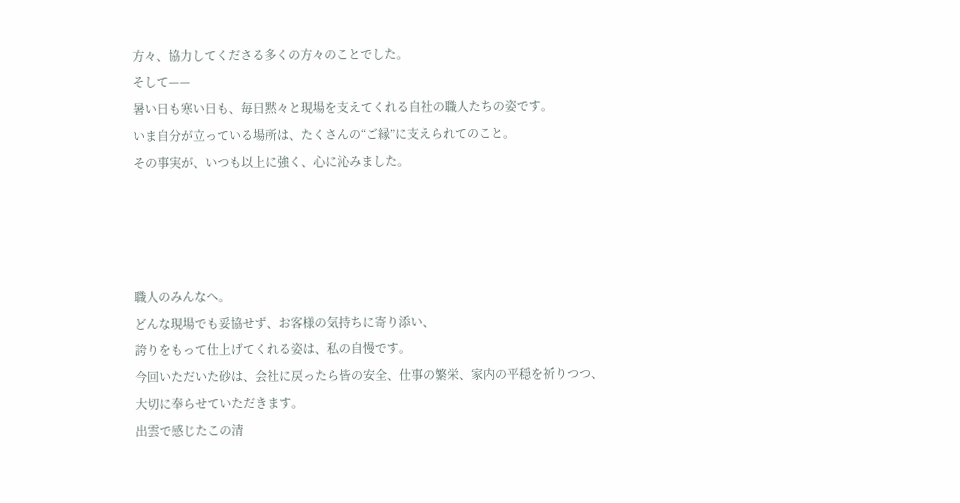方々、協力してくださる多くの方々のことでした。
そして——
暑い日も寒い日も、毎日黙々と現場を支えてくれる自社の職人たちの姿です。
いま自分が立っている場所は、たくさんの“ご縁”に支えられてのこと。
その事実が、いつも以上に強く、心に沁みました。




職人のみんなへ。
どんな現場でも妥協せず、お客様の気持ちに寄り添い、
誇りをもって仕上げてくれる姿は、私の自慢です。
今回いただいた砂は、会社に戻ったら皆の安全、仕事の繁栄、家内の平穏を祈りつつ、
大切に奉らせていただきます。
出雲で感じたこの清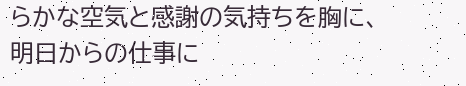らかな空気と感謝の気持ちを胸に、
明日からの仕事に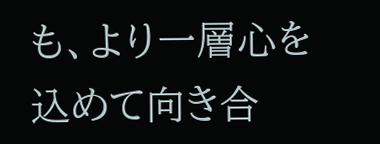も、より一層心を込めて向き合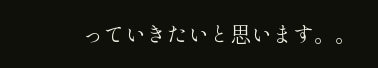っていきたいと思います。。